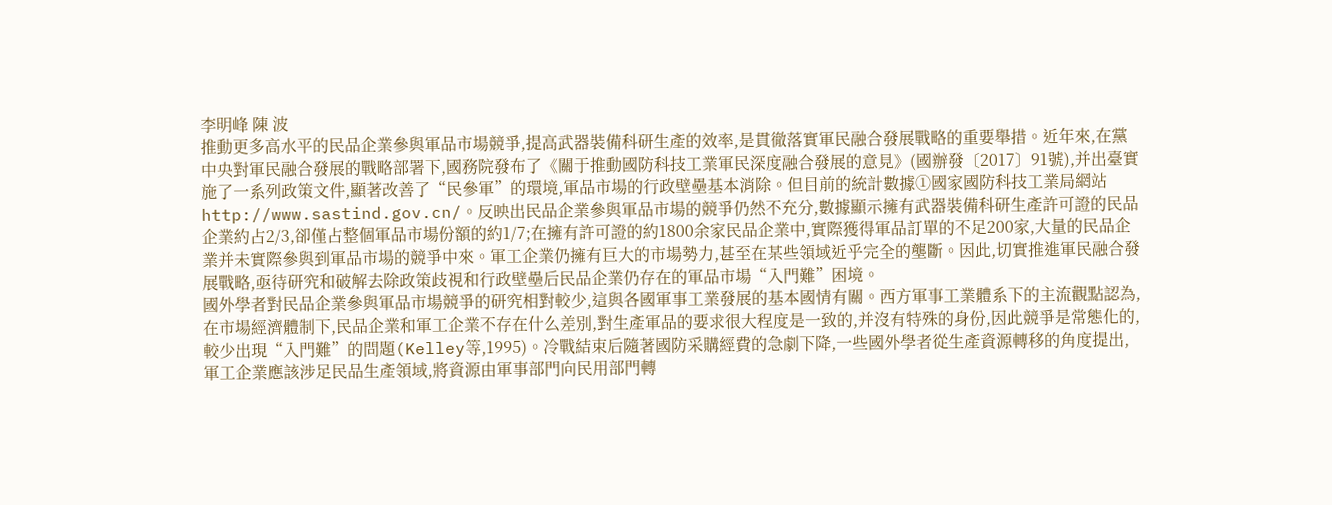李明峰 陳 波
推動更多高水平的民品企業參與軍品市場競爭,提高武器裝備科研生產的效率,是貫徹落實軍民融合發展戰略的重要舉措。近年來,在黨中央對軍民融合發展的戰略部署下,國務院發布了《關于推動國防科技工業軍民深度融合發展的意見》(國辦發〔2017〕91號),并出臺實施了一系列政策文件,顯著改善了“民參軍”的環境,軍品市場的行政壁壘基本消除。但目前的統計數據①國家國防科技工業局網站http://www.sastind.gov.cn/。反映出民品企業參與軍品市場的競爭仍然不充分,數據顯示擁有武器裝備科研生產許可證的民品企業約占2/3,卻僅占整個軍品市場份額的約1/7;在擁有許可證的約1800余家民品企業中,實際獲得軍品訂單的不足200家,大量的民品企業并未實際參與到軍品市場的競爭中來。軍工企業仍擁有巨大的市場勢力,甚至在某些領域近乎完全的壟斷。因此,切實推進軍民融合發展戰略,亟待研究和破解去除政策歧視和行政壁壘后民品企業仍存在的軍品市場“入門難”困境。
國外學者對民品企業參與軍品市場競爭的研究相對較少,這與各國軍事工業發展的基本國情有關。西方軍事工業體系下的主流觀點認為,在市場經濟體制下,民品企業和軍工企業不存在什么差別,對生產軍品的要求很大程度是一致的,并沒有特殊的身份,因此競爭是常態化的,較少出現“入門難”的問題(Kelley等,1995)。冷戰結束后隨著國防采購經費的急劇下降,一些國外學者從生產資源轉移的角度提出,軍工企業應該涉足民品生產領域,將資源由軍事部門向民用部門轉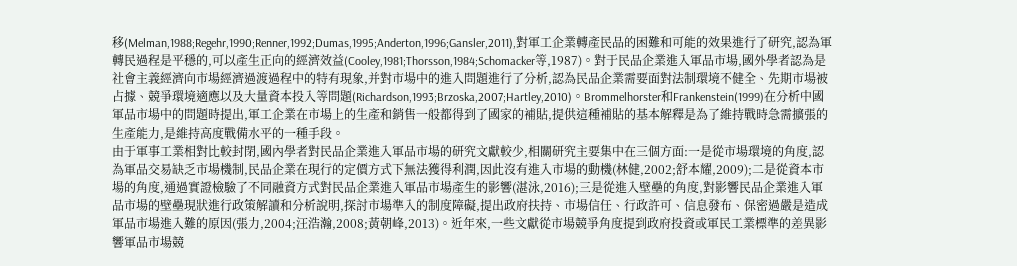移(Melman,1988;Regehr,1990;Renner,1992;Dumas,1995;Anderton,1996;Gansler,2011),對軍工企業轉產民品的困難和可能的效果進行了研究,認為軍轉民過程是平穩的,可以產生正向的經濟效益(Cooley,1981;Thorsson,1984;Schomacker等,1987)。對于民品企業進入軍品市場,國外學者認為是社會主義經濟向市場經濟過渡過程中的特有現象,并對市場中的進入問題進行了分析,認為民品企業需要面對法制環境不健全、先期市場被占據、競爭環境適應以及大量資本投入等問題(Richardson,1993;Brzoska,2007;Hartley,2010)。Brommelhorster和Frankenstein(1999)在分析中國軍品市場中的問題時提出,軍工企業在市場上的生產和銷售一般都得到了國家的補貼,提供這種補貼的基本解釋是為了維持戰時急需擴張的生產能力,是維持高度戰備水平的一種手段。
由于軍事工業相對比較封閉,國內學者對民品企業進入軍品市場的研究文獻較少,相關研究主要集中在三個方面:一是從市場環境的角度,認為軍品交易缺乏市場機制,民品企業在現行的定價方式下無法獲得利潤,因此沒有進入市場的動機(林健,2002;舒本耀,2009);二是從資本市場的角度,通過實證檢驗了不同融資方式對民品企業進入軍品市場產生的影響(湛泳,2016);三是從進入壁壘的角度,對影響民品企業進入軍品市場的壁壘現狀進行政策解讀和分析說明,探討市場準入的制度障礙,提出政府扶持、市場信任、行政許可、信息發布、保密過嚴是造成軍品市場進入難的原因(張力,2004;汪浩瀚,2008;黃朝峰,2013)。近年來,一些文獻從市場競爭角度提到政府投資或軍民工業標準的差異影響軍品市場競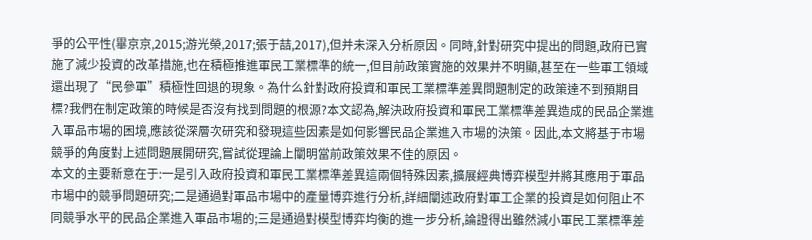爭的公平性(畢京京,2015;游光榮,2017;張于喆,2017),但并未深入分析原因。同時,針對研究中提出的問題,政府已實施了減少投資的改革措施,也在積極推進軍民工業標準的統一,但目前政策實施的效果并不明顯,甚至在一些軍工領域還出現了“民參軍”積極性回退的現象。為什么針對政府投資和軍民工業標準差異問題制定的政策達不到預期目標?我們在制定政策的時候是否沒有找到問題的根源?本文認為,解決政府投資和軍民工業標準差異造成的民品企業進入軍品市場的困境,應該從深層次研究和發現這些因素是如何影響民品企業進入市場的決策。因此,本文將基于市場競爭的角度對上述問題展開研究,嘗試從理論上闡明當前政策效果不佳的原因。
本文的主要新意在于:一是引入政府投資和軍民工業標準差異這兩個特殊因素,擴展經典博弈模型并將其應用于軍品市場中的競爭問題研究;二是通過對軍品市場中的產量博弈進行分析,詳細闡述政府對軍工企業的投資是如何阻止不同競爭水平的民品企業進入軍品市場的;三是通過對模型博弈均衡的進一步分析,論證得出雖然減小軍民工業標準差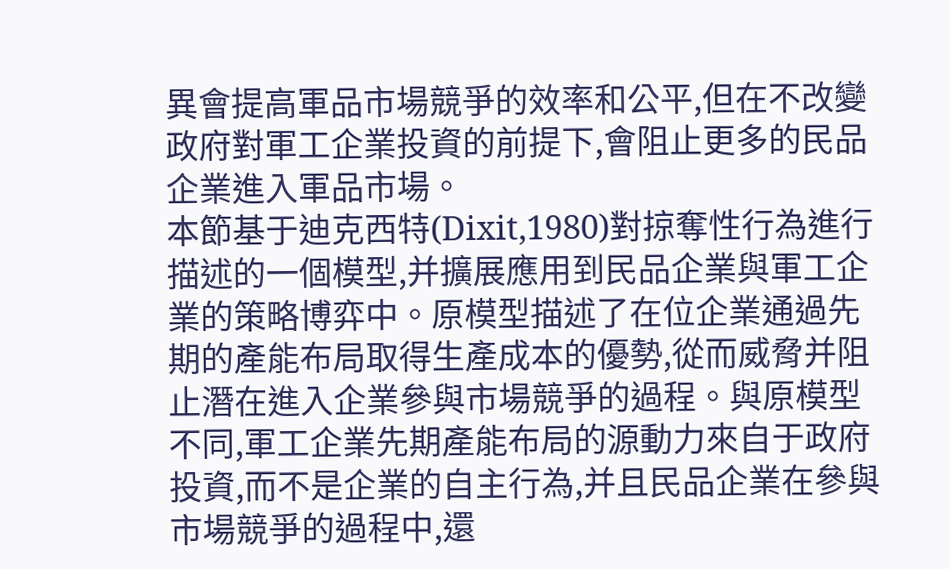異會提高軍品市場競爭的效率和公平,但在不改變政府對軍工企業投資的前提下,會阻止更多的民品企業進入軍品市場。
本節基于迪克西特(Dixit,1980)對掠奪性行為進行描述的一個模型,并擴展應用到民品企業與軍工企業的策略博弈中。原模型描述了在位企業通過先期的產能布局取得生產成本的優勢,從而威脅并阻止潛在進入企業參與市場競爭的過程。與原模型不同,軍工企業先期產能布局的源動力來自于政府投資,而不是企業的自主行為,并且民品企業在參與市場競爭的過程中,還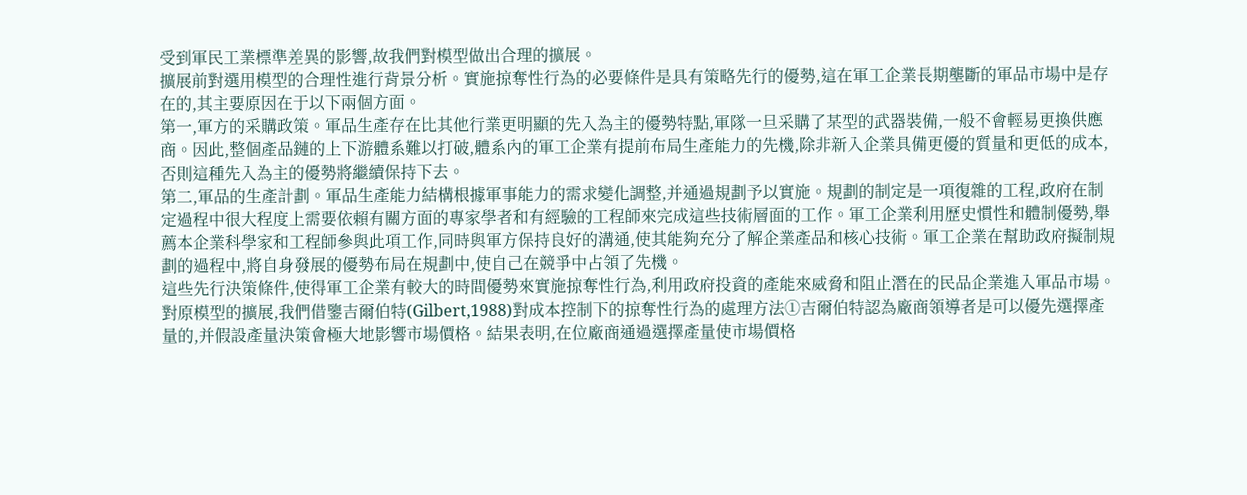受到軍民工業標準差異的影響,故我們對模型做出合理的擴展。
擴展前對選用模型的合理性進行背景分析。實施掠奪性行為的必要條件是具有策略先行的優勢,這在軍工企業長期壟斷的軍品市場中是存在的,其主要原因在于以下兩個方面。
第一,軍方的采購政策。軍品生產存在比其他行業更明顯的先入為主的優勢特點,軍隊一旦采購了某型的武器裝備,一般不會輕易更換供應商。因此,整個產品鏈的上下游體系難以打破,體系內的軍工企業有提前布局生產能力的先機,除非新入企業具備更優的質量和更低的成本,否則這種先入為主的優勢將繼續保持下去。
第二,軍品的生產計劃。軍品生產能力結構根據軍事能力的需求變化調整,并通過規劃予以實施。規劃的制定是一項復雜的工程,政府在制定過程中很大程度上需要依賴有關方面的專家學者和有經驗的工程師來完成這些技術層面的工作。軍工企業利用歷史慣性和體制優勢,舉薦本企業科學家和工程師參與此項工作,同時與軍方保持良好的溝通,使其能夠充分了解企業產品和核心技術。軍工企業在幫助政府擬制規劃的過程中,將自身發展的優勢布局在規劃中,使自己在競爭中占領了先機。
這些先行決策條件,使得軍工企業有較大的時間優勢來實施掠奪性行為,利用政府投資的產能來威脅和阻止潛在的民品企業進入軍品市場。
對原模型的擴展,我們借鑒吉爾伯特(Gilbert,1988)對成本控制下的掠奪性行為的處理方法①吉爾伯特認為廠商領導者是可以優先選擇產量的,并假設產量決策會極大地影響市場價格。結果表明,在位廠商通過選擇產量使市場價格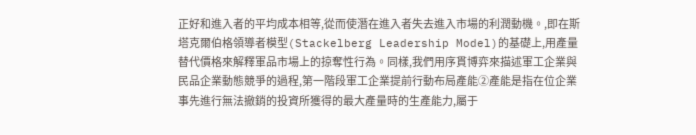正好和進入者的平均成本相等,從而使潛在進入者失去進入市場的利潤動機。,即在斯塔克爾伯格領導者模型(Stackelberg Leadership Model)的基礎上,用產量替代價格來解釋軍品市場上的掠奪性行為。同樣,我們用序貫博弈來描述軍工企業與民品企業動態競爭的過程,第一階段軍工企業提前行動布局產能②產能是指在位企業事先進行無法撤銷的投資所獲得的最大產量時的生產能力,屬于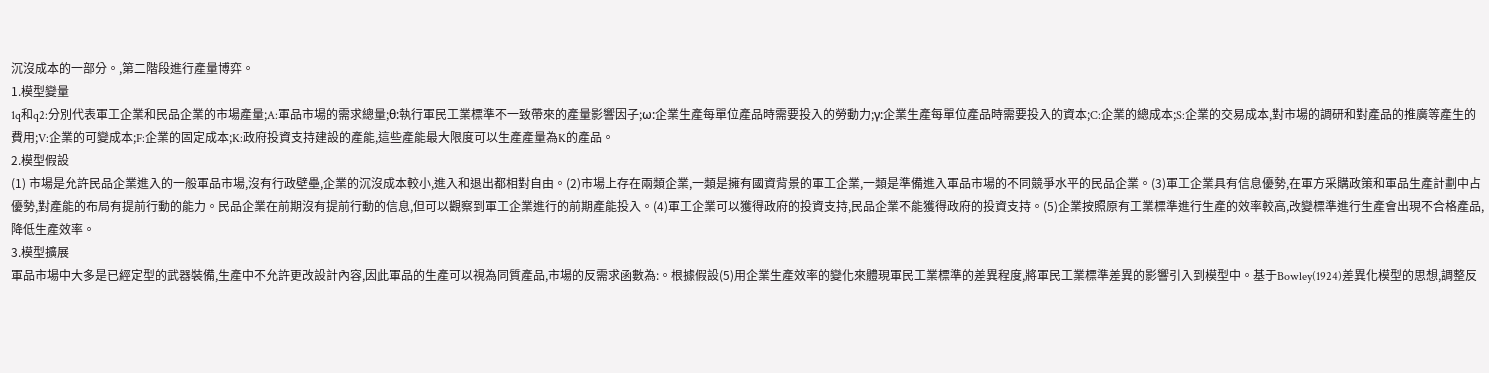沉沒成本的一部分。,第二階段進行產量博弈。
1.模型變量
1q和q2:分別代表軍工企業和民品企業的市場產量;A:軍品市場的需求總量;θ:執行軍民工業標準不一致帶來的產量影響因子;ω:企業生產每單位產品時需要投入的勞動力;γ:企業生產每單位產品時需要投入的資本;C:企業的總成本;S:企業的交易成本,對市場的調研和對產品的推廣等產生的費用;V:企業的可變成本;F:企業的固定成本;K:政府投資支持建設的產能,這些產能最大限度可以生產產量為K的產品。
2.模型假設
(1) 市場是允許民品企業進入的一般軍品市場,沒有行政壁壘,企業的沉沒成本較小,進入和退出都相對自由。(2)市場上存在兩類企業,一類是擁有國資背景的軍工企業,一類是準備進入軍品市場的不同競爭水平的民品企業。(3)軍工企業具有信息優勢,在軍方采購政策和軍品生產計劃中占優勢,對產能的布局有提前行動的能力。民品企業在前期沒有提前行動的信息,但可以觀察到軍工企業進行的前期產能投入。(4)軍工企業可以獲得政府的投資支持,民品企業不能獲得政府的投資支持。(5)企業按照原有工業標準進行生產的效率較高,改變標準進行生產會出現不合格產品,降低生產效率。
3.模型擴展
軍品市場中大多是已經定型的武器裝備,生產中不允許更改設計內容,因此軍品的生產可以視為同質產品,市場的反需求函數為:。根據假設(5)用企業生產效率的變化來體現軍民工業標準的差異程度,將軍民工業標準差異的影響引入到模型中。基于Bowley(1924)差異化模型的思想,調整反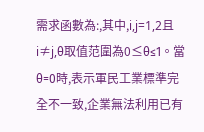需求函數為:,其中,i,j=1,2且i≠j,θ取值范圍為0≤θ≤1。當θ=0時,表示軍民工業標準完全不一致,企業無法利用已有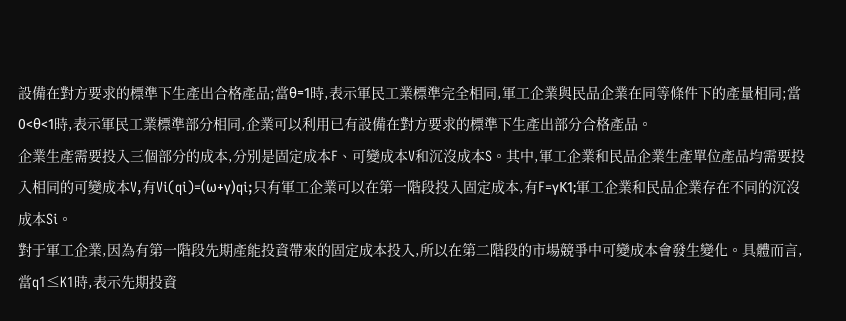設備在對方要求的標準下生產出合格產品;當θ=1時,表示軍民工業標準完全相同,軍工企業與民品企業在同等條件下的產量相同;當0<θ<1時,表示軍民工業標準部分相同,企業可以利用已有設備在對方要求的標準下生產出部分合格產品。
企業生產需要投入三個部分的成本,分別是固定成本F、可變成本V和沉沒成本S。其中,軍工企業和民品企業生產單位產品均需要投入相同的可變成本V,有Vi(qi)=(ω+γ)qi;只有軍工企業可以在第一階段投入固定成本,有F=γK1;軍工企業和民品企業存在不同的沉沒成本Si。
對于軍工企業,因為有第一階段先期產能投資帶來的固定成本投入,所以在第二階段的市場競爭中可變成本會發生變化。具體而言,當q1≤K1時,表示先期投資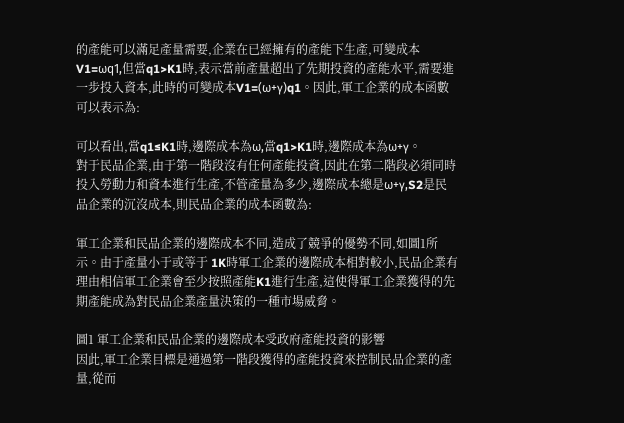的產能可以滿足產量需要,企業在已經擁有的產能下生產,可變成本V1=ωq1,但當q1>K1時,表示當前產量超出了先期投資的產能水平,需要進一步投入資本,此時的可變成本V1=(ω+γ)q1。因此,軍工企業的成本函數可以表示為:

可以看出,當q1≤K1時,邊際成本為ω,當q1>K1時,邊際成本為ω+γ。
對于民品企業,由于第一階段沒有任何產能投資,因此在第二階段必須同時投入勞動力和資本進行生產,不管產量為多少,邊際成本總是ω+γ,S2是民品企業的沉沒成本,則民品企業的成本函數為:

軍工企業和民品企業的邊際成本不同,造成了競爭的優勢不同,如圖1所示。由于產量小于或等于 1K時軍工企業的邊際成本相對較小,民品企業有理由相信軍工企業會至少按照產能K1進行生產,這使得軍工企業獲得的先期產能成為對民品企業產量決策的一種市場威脅。

圖1 軍工企業和民品企業的邊際成本受政府產能投資的影響
因此,軍工企業目標是通過第一階段獲得的產能投資來控制民品企業的產量,從而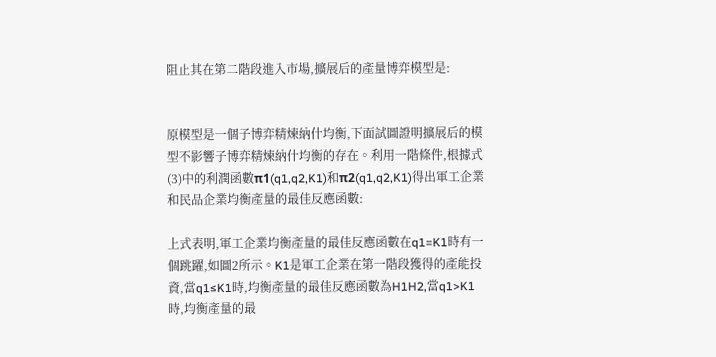阻止其在第二階段進入市場,擴展后的產量博弈模型是:


原模型是一個子博弈精煉納什均衡,下面試圖證明擴展后的模型不影響子博弈精煉納什均衡的存在。利用一階條件,根據式(3)中的利潤函數π1(q1,q2,K1)和π2(q1,q2,K1)得出軍工企業和民品企業均衡產量的最佳反應函數:

上式表明,軍工企業均衡產量的最佳反應函數在q1=K1時有一個跳躍,如圖2所示。K1是軍工企業在第一階段獲得的產能投資,當q1≤K1時,均衡產量的最佳反應函數為H1H2,當q1>K1時,均衡產量的最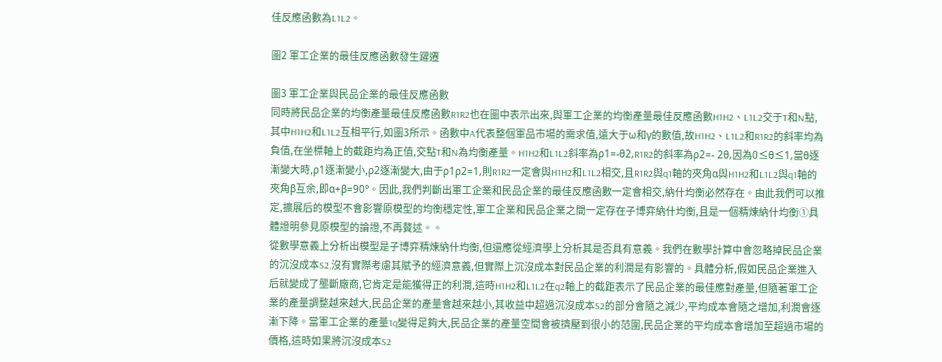佳反應函數為L1L2。

圖2 軍工企業的最佳反應函數發生躍遷

圖3 軍工企業與民品企業的最佳反應函數
同時將民品企業的均衡產量最佳反應函數R1R2也在圖中表示出來,與軍工企業的均衡產量最佳反應函數H1H2、L1L2交于T和N點,其中H1H2和L1L2互相平行,如圖3所示。函數中A代表整個軍品市場的需求值,遠大于ω和γ的數值,故H1H2、L1L2和R1R2的斜率均為負值,在坐標軸上的截距均為正值,交點T和N為均衡產量。H1H2和L1L2斜率為ρ1=-θ2,R1R2的斜率為ρ2=- 2θ,因為0≤θ≤1,當θ逐漸變大時,ρ1逐漸變小,ρ2逐漸變大,由于ρ1ρ2=1,則R1R2一定會與H1H2和L1L2相交,且R1R2與q1軸的夾角α與H1H2和L1L2與q1軸的夾角β互余,即α+β=90°。因此,我們判斷出軍工企業和民品企業的最佳反應函數一定會相交,納什均衡必然存在。由此我們可以推定,擴展后的模型不會影響原模型的均衡穩定性,軍工企業和民品企業之間一定存在子博弈納什均衡,且是一個精煉納什均衡①具體證明參見原模型的論證,不再贅述。。
從數學意義上分析出模型是子博弈精煉納什均衡,但還應從經濟學上分析其是否具有意義。我們在數學計算中會忽略掉民品企業的沉沒成本S2,沒有實際考慮其賦予的經濟意義,但實際上沉沒成本對民品企業的利潤是有影響的。具體分析,假如民品企業進入后就變成了壟斷廠商,它肯定是能獲得正的利潤,這時H1H2和L1L2在q2軸上的截距表示了民品企業的最佳應對產量,但隨著軍工企業的產量調整越來越大,民品企業的產量會越來越小,其收益中超過沉沒成本S2的部分會隨之減少,平均成本會隨之增加,利潤會逐漸下降。當軍工企業的產量1q變得足夠大,民品企業的產量空間會被擠壓到很小的范圍,民品企業的平均成本會增加至超過市場的價格,這時如果將沉沒成本S2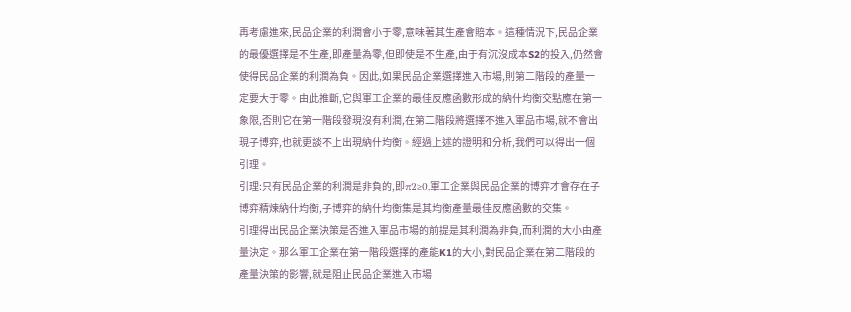再考慮進來,民品企業的利潤會小于零,意味著其生產會賠本。這種情況下,民品企業的最優選擇是不生產,即產量為零,但即使是不生產,由于有沉沒成本S2的投入,仍然會使得民品企業的利潤為負。因此,如果民品企業選擇進入市場,則第二階段的產量一定要大于零。由此推斷,它與軍工企業的最佳反應函數形成的納什均衡交點應在第一象限,否則它在第一階段發現沒有利潤,在第二階段將選擇不進入軍品市場,就不會出現子博弈,也就更談不上出現納什均衡。經過上述的證明和分析,我們可以得出一個引理。
引理:只有民品企業的利潤是非負的,即π2≥0,軍工企業與民品企業的博弈才會存在子博弈精煉納什均衡,子博弈的納什均衡集是其均衡產量最佳反應函數的交集。
引理得出民品企業決策是否進入軍品市場的前提是其利潤為非負,而利潤的大小由產量決定。那么軍工企業在第一階段選擇的產能K1的大小,對民品企業在第二階段的產量決策的影響,就是阻止民品企業進入市場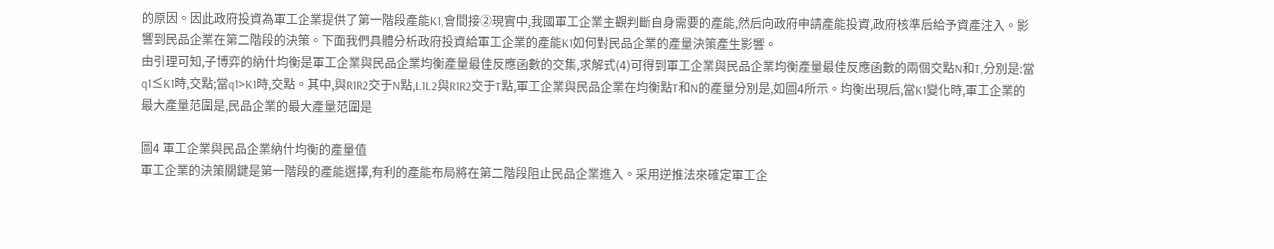的原因。因此政府投資為軍工企業提供了第一階段產能K1,會間接②現實中,我國軍工企業主觀判斷自身需要的產能,然后向政府申請產能投資,政府核準后給予資產注入。影響到民品企業在第二階段的決策。下面我們具體分析政府投資給軍工企業的產能K1如何對民品企業的產量決策產生影響。
由引理可知,子博弈的納什均衡是軍工企業與民品企業均衡產量最佳反應函數的交集,求解式(4)可得到軍工企業與民品企業均衡產量最佳反應函數的兩個交點N和T,分別是:當q1≤K1時,交點;當q1>K1時,交點。其中,與R1R2交于N點,L1L2與R1R2交于T點,軍工企業與民品企業在均衡點T和N的產量分別是,如圖4所示。均衡出現后,當K1變化時,軍工企業的最大產量范圍是,民品企業的最大產量范圍是

圖4 軍工企業與民品企業納什均衡的產量值
軍工企業的決策關鍵是第一階段的產能選擇,有利的產能布局將在第二階段阻止民品企業進入。采用逆推法來確定軍工企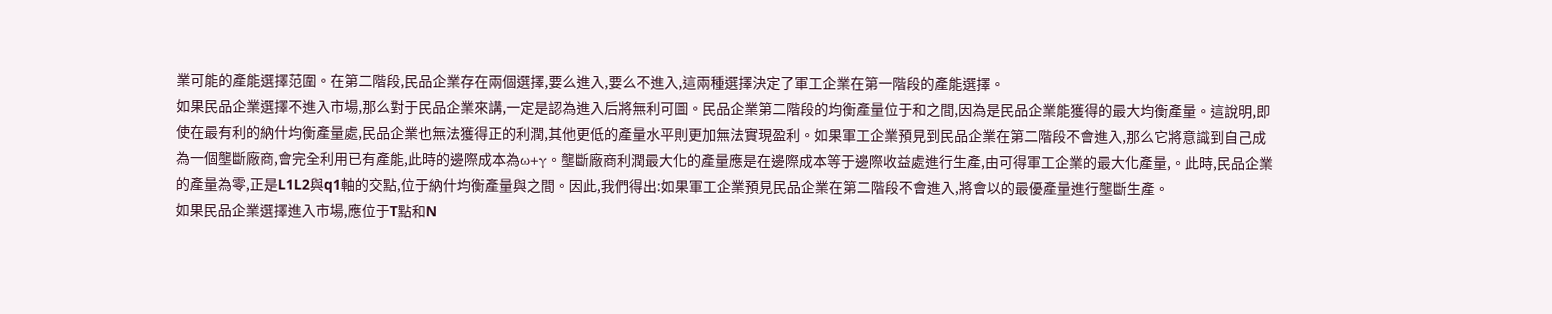業可能的產能選擇范圍。在第二階段,民品企業存在兩個選擇,要么進入,要么不進入,這兩種選擇決定了軍工企業在第一階段的產能選擇。
如果民品企業選擇不進入市場,那么對于民品企業來講,一定是認為進入后將無利可圖。民品企業第二階段的均衡產量位于和之間,因為是民品企業能獲得的最大均衡產量。這說明,即使在最有利的納什均衡產量處,民品企業也無法獲得正的利潤,其他更低的產量水平則更加無法實現盈利。如果軍工企業預見到民品企業在第二階段不會進入,那么它將意識到自己成為一個壟斷廠商,會完全利用已有產能,此時的邊際成本為ω+γ。壟斷廠商利潤最大化的產量應是在邊際成本等于邊際收益處進行生產,由可得軍工企業的最大化產量,。此時,民品企業的產量為零,正是L1L2與q1軸的交點,位于納什均衡產量與之間。因此,我們得出:如果軍工企業預見民品企業在第二階段不會進入,將會以的最優產量進行壟斷生產。
如果民品企業選擇進入市場,應位于T點和N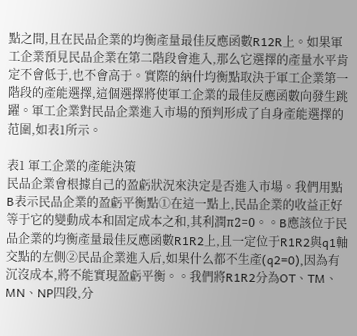點之間,且在民品企業的均衡產量最佳反應函數R12R上。如果軍工企業預見民品企業在第二階段會進入,那么它選擇的產量水平肯定不會低于,也不會高于。實際的納什均衡點取決于軍工企業第一階段的產能選擇,這個選擇將使軍工企業的最佳反應函數向發生跳躍。軍工企業對民品企業進入市場的預判形成了自身產能選擇的范圍,如表1所示。

表1 軍工企業的產能決策
民品企業會根據自己的盈虧狀況來決定是否進入市場。我們用點B表示民品企業的盈虧平衡點①在這一點上,民品企業的收益正好等于它的變動成本和固定成本之和,其利潤π2=0。。B應該位于民品企業的均衡產量最佳反應函數R1R2上,且一定位于R1R2與q1軸交點的左側②民品企業進入后,如果什么都不生產(q2=0),因為有沉沒成本,將不能實現盈虧平衡。。我們將R1R2分為OT、TM、MN、NP四段,分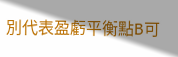別代表盈虧平衡點B可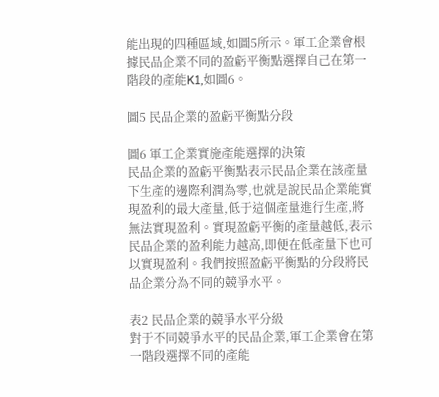能出現的四種區域,如圖5所示。軍工企業會根據民品企業不同的盈虧平衡點選擇自己在第一階段的產能K1,如圖6。

圖5 民品企業的盈虧平衡點分段

圖6 軍工企業實施產能選擇的決策
民品企業的盈虧平衡點表示民品企業在該產量下生產的邊際利潤為零,也就是說民品企業能實現盈利的最大產量,低于這個產量進行生產,將無法實現盈利。實現盈虧平衡的產量越低,表示民品企業的盈利能力越高,即便在低產量下也可以實現盈利。我們按照盈虧平衡點的分段將民品企業分為不同的競爭水平。

表2 民品企業的競爭水平分級
對于不同競爭水平的民品企業,軍工企業會在第一階段選擇不同的產能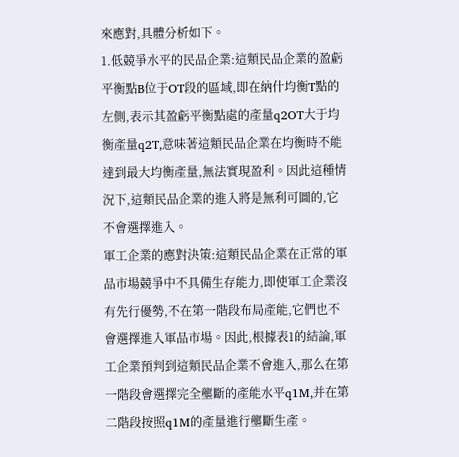來應對,具體分析如下。
1.低競爭水平的民品企業:這類民品企業的盈虧平衡點B位于OT段的區域,即在納什均衡T點的左側,表示其盈虧平衡點處的產量q2OT大于均衡產量q2T,意味著這類民品企業在均衡時不能達到最大均衡產量,無法實現盈利。因此這種情況下,這類民品企業的進入將是無利可圖的,它不會選擇進入。
軍工企業的應對決策:這類民品企業在正常的軍品市場競爭中不具備生存能力,即使軍工企業沒有先行優勢,不在第一階段布局產能,它們也不會選擇進入軍品市場。因此,根據表1的結論,軍工企業預判到這類民品企業不會進入,那么在第一階段會選擇完全壟斷的產能水平q1M,并在第二階段按照q1M的產量進行壟斷生產。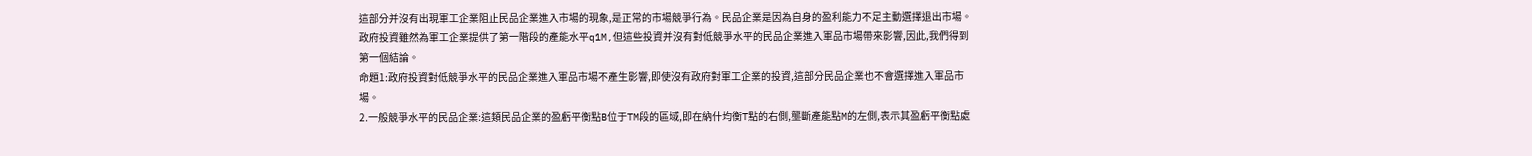這部分并沒有出現軍工企業阻止民品企業進入市場的現象,是正常的市場競爭行為。民品企業是因為自身的盈利能力不足主動選擇退出市場。政府投資雖然為軍工企業提供了第一階段的產能水平q1M,但這些投資并沒有對低競爭水平的民品企業進入軍品市場帶來影響,因此,我們得到第一個結論。
命題1:政府投資對低競爭水平的民品企業進入軍品市場不產生影響,即使沒有政府對軍工企業的投資,這部分民品企業也不會選擇進入軍品市場。
2.一般競爭水平的民品企業:這類民品企業的盈虧平衡點B位于TM段的區域,即在納什均衡T點的右側,壟斷產能點M的左側,表示其盈虧平衡點處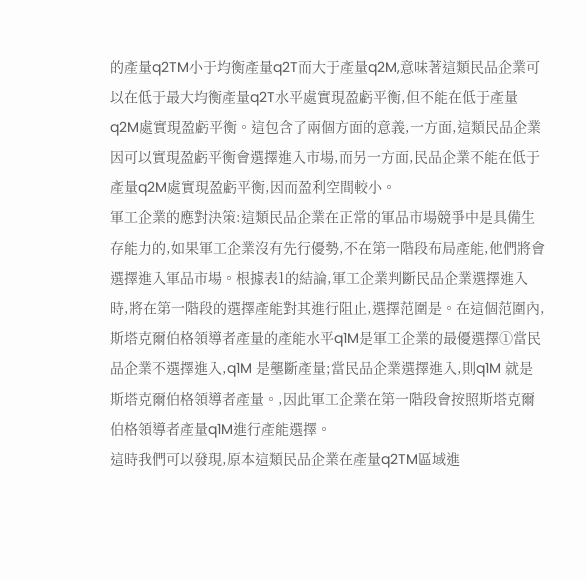的產量q2TM小于均衡產量q2T而大于產量q2M,意味著這類民品企業可以在低于最大均衡產量q2T水平處實現盈虧平衡,但不能在低于產量q2M處實現盈虧平衡。這包含了兩個方面的意義,一方面,這類民品企業因可以實現盈虧平衡會選擇進入市場,而另一方面,民品企業不能在低于產量q2M處實現盈虧平衡,因而盈利空間較小。
軍工企業的應對決策:這類民品企業在正常的軍品市場競爭中是具備生存能力的,如果軍工企業沒有先行優勢,不在第一階段布局產能,他們將會選擇進入軍品市場。根據表1的結論,軍工企業判斷民品企業選擇進入時,將在第一階段的選擇產能對其進行阻止,選擇范圍是。在這個范圍內,斯塔克爾伯格領導者產量的產能水平q1M是軍工企業的最優選擇①當民品企業不選擇進入,q1M 是壟斷產量;當民品企業選擇進入,則q1M 就是斯塔克爾伯格領導者產量。,因此軍工企業在第一階段會按照斯塔克爾伯格領導者產量q1M進行產能選擇。
這時我們可以發現,原本這類民品企業在產量q2TM區域進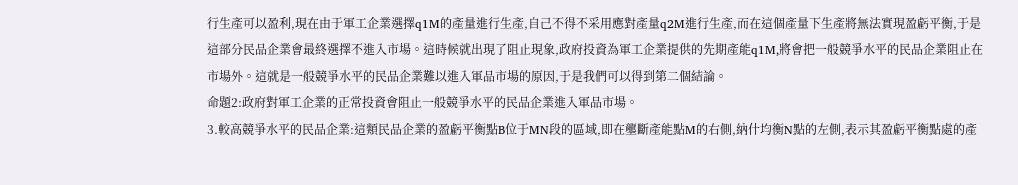行生產可以盈利,現在由于軍工企業選擇q1M的產量進行生產,自己不得不采用應對產量q2M進行生產,而在這個產量下生產將無法實現盈虧平衡,于是這部分民品企業會最終選擇不進入市場。這時候就出現了阻止現象,政府投資為軍工企業提供的先期產能q1M,將會把一般競爭水平的民品企業阻止在市場外。這就是一般競爭水平的民品企業難以進入軍品市場的原因,于是我們可以得到第二個結論。
命題2:政府對軍工企業的正常投資會阻止一般競爭水平的民品企業進入軍品市場。
3.較高競爭水平的民品企業:這類民品企業的盈虧平衡點B位于MN段的區域,即在壟斷產能點M的右側,納什均衡N點的左側,表示其盈虧平衡點處的產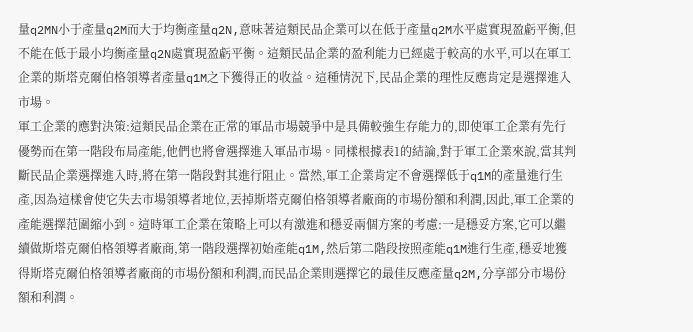量q2MN小于產量q2M而大于均衡產量q2N,意味著這類民品企業可以在低于產量q2M水平處實現盈虧平衡,但不能在低于最小均衡產量q2N處實現盈虧平衡。這類民品企業的盈利能力已經處于較高的水平,可以在軍工企業的斯塔克爾伯格領導者產量q1M之下獲得正的收益。這種情況下,民品企業的理性反應肯定是選擇進入市場。
軍工企業的應對決策:這類民品企業在正常的軍品市場競爭中是具備較強生存能力的,即使軍工企業有先行優勢而在第一階段布局產能,他們也將會選擇進入軍品市場。同樣根據表1的結論,對于軍工企業來說,當其判斷民品企業選擇進入時,將在第一階段對其進行阻止。當然,軍工企業肯定不會選擇低于q1M的產量進行生產,因為這樣會使它失去市場領導者地位,丟掉斯塔克爾伯格領導者廠商的市場份額和利潤,因此,軍工企業的產能選擇范圍縮小到。這時軍工企業在策略上可以有激進和穩妥兩個方案的考慮:一是穩妥方案,它可以繼續做斯塔克爾伯格領導者廠商,第一階段選擇初始產能q1M,然后第二階段按照產能q1M進行生產,穩妥地獲得斯塔克爾伯格領導者廠商的市場份額和利潤,而民品企業則選擇它的最佳反應產量q2M,分享部分市場份額和利潤。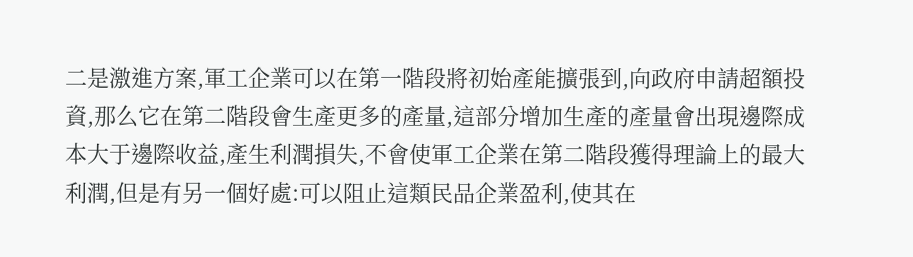二是激進方案,軍工企業可以在第一階段將初始產能擴張到,向政府申請超額投資,那么它在第二階段會生產更多的產量,這部分增加生產的產量會出現邊際成本大于邊際收益,產生利潤損失,不會使軍工企業在第二階段獲得理論上的最大利潤,但是有另一個好處:可以阻止這類民品企業盈利,使其在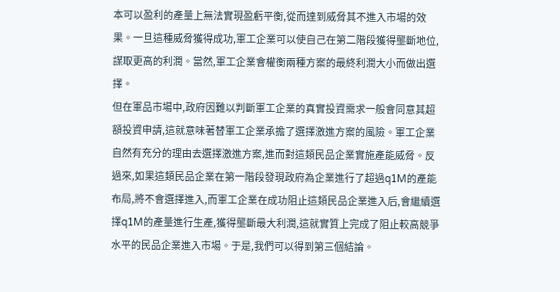本可以盈利的產量上無法實現盈虧平衡,從而達到威脅其不進入市場的效果。一旦這種威脅獲得成功,軍工企業可以使自己在第二階段獲得壟斷地位,謀取更高的利潤。當然,軍工企業會權衡兩種方案的最終利潤大小而做出選擇。
但在軍品市場中,政府因難以判斷軍工企業的真實投資需求一般會同意其超額投資申請,這就意味著替軍工企業承擔了選擇激進方案的風險。軍工企業自然有充分的理由去選擇激進方案,進而對這類民品企業實施產能威脅。反過來,如果這類民品企業在第一階段發現政府為企業進行了超過q1M的產能布局,將不會選擇進入,而軍工企業在成功阻止這類民品企業進入后,會繼續選擇q1M的產量進行生產,獲得壟斷最大利潤,這就實質上完成了阻止較高競爭水平的民品企業進入市場。于是,我們可以得到第三個結論。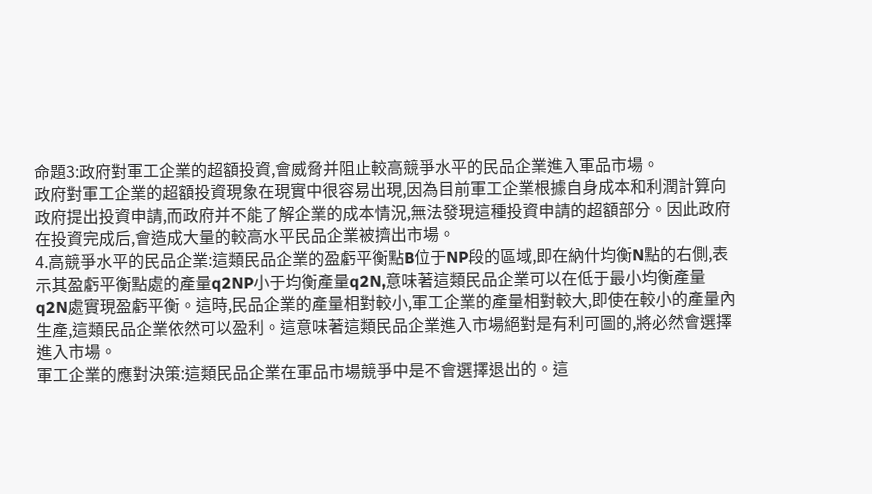命題3:政府對軍工企業的超額投資,會威脅并阻止較高競爭水平的民品企業進入軍品市場。
政府對軍工企業的超額投資現象在現實中很容易出現,因為目前軍工企業根據自身成本和利潤計算向政府提出投資申請,而政府并不能了解企業的成本情況,無法發現這種投資申請的超額部分。因此政府在投資完成后,會造成大量的較高水平民品企業被擠出市場。
4.高競爭水平的民品企業:這類民品企業的盈虧平衡點B位于NP段的區域,即在納什均衡N點的右側,表示其盈虧平衡點處的產量q2NP小于均衡產量q2N,意味著這類民品企業可以在低于最小均衡產量q2N處實現盈虧平衡。這時,民品企業的產量相對較小,軍工企業的產量相對較大,即使在較小的產量內生產,這類民品企業依然可以盈利。這意味著這類民品企業進入市場絕對是有利可圖的,將必然會選擇進入市場。
軍工企業的應對決策:這類民品企業在軍品市場競爭中是不會選擇退出的。這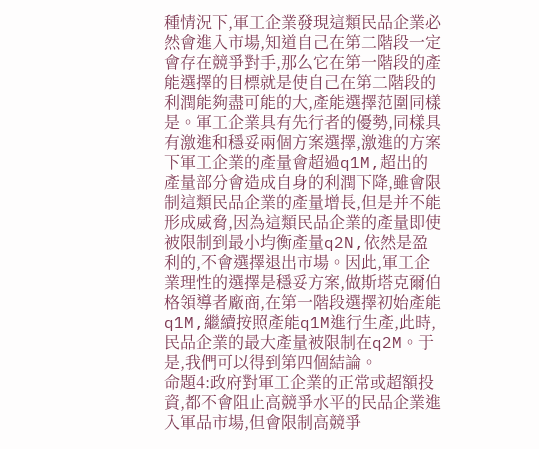種情況下,軍工企業發現這類民品企業必然會進入市場,知道自己在第二階段一定會存在競爭對手,那么它在第一階段的產能選擇的目標就是使自己在第二階段的利潤能夠盡可能的大,產能選擇范圍同樣是。軍工企業具有先行者的優勢,同樣具有激進和穩妥兩個方案選擇,激進的方案下軍工企業的產量會超過q1M,超出的產量部分會造成自身的利潤下降,雖會限制這類民品企業的產量增長,但是并不能形成威脅,因為這類民品企業的產量即使被限制到最小均衡產量q2N,依然是盈利的,不會選擇退出市場。因此,軍工企業理性的選擇是穩妥方案,做斯塔克爾伯格領導者廠商,在第一階段選擇初始產能q1M,繼續按照產能q1M進行生產,此時,民品企業的最大產量被限制在q2M。于是,我們可以得到第四個結論。
命題4:政府對軍工企業的正常或超額投資,都不會阻止高競爭水平的民品企業進入軍品市場,但會限制高競爭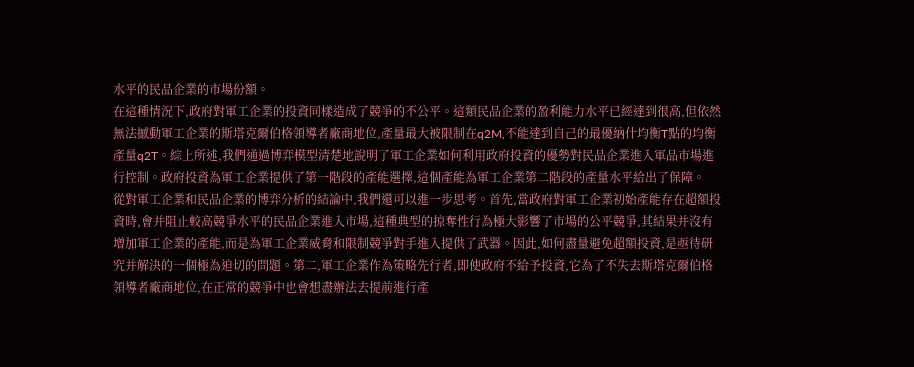水平的民品企業的市場份額。
在這種情況下,政府對軍工企業的投資同樣造成了競爭的不公平。這類民品企業的盈利能力水平已經達到很高,但依然無法撼動軍工企業的斯塔克爾伯格領導者廠商地位,產量最大被限制在q2M,不能達到自己的最優納什均衡T點的均衡產量q2T。綜上所述,我們通過博弈模型清楚地說明了軍工企業如何利用政府投資的優勢對民品企業進入軍品市場進行控制。政府投資為軍工企業提供了第一階段的產能選擇,這個產能為軍工企業第二階段的產量水平給出了保障。
從對軍工企業和民品企業的博弈分析的結論中,我們還可以進一步思考。首先,當政府對軍工企業初始產能存在超額投資時,會并阻止較高競爭水平的民品企業進入市場,這種典型的掠奪性行為極大影響了市場的公平競爭,其結果并沒有增加軍工企業的產能,而是為軍工企業威脅和限制競爭對手進入提供了武器。因此,如何盡量避免超額投資,是亟待研究并解決的一個極為迫切的問題。第二,軍工企業作為策略先行者,即使政府不給予投資,它為了不失去斯塔克爾伯格領導者廠商地位,在正常的競爭中也會想盡辦法去提前進行產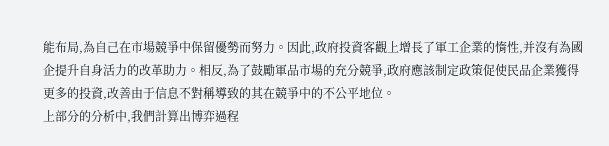能布局,為自己在市場競爭中保留優勢而努力。因此,政府投資客觀上增長了軍工企業的惰性,并沒有為國企提升自身活力的改革助力。相反,為了鼓勵軍品市場的充分競爭,政府應該制定政策促使民品企業獲得更多的投資,改善由于信息不對稱導致的其在競爭中的不公平地位。
上部分的分析中,我們計算出博弈過程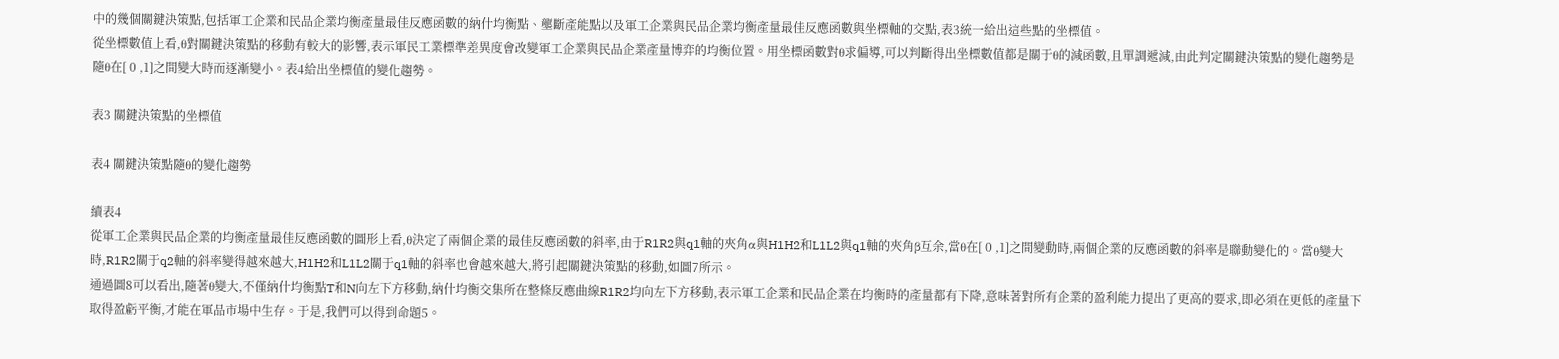中的幾個關鍵決策點,包括軍工企業和民品企業均衡產量最佳反應函數的納什均衡點、壟斷產能點以及軍工企業與民品企業均衡產量最佳反應函數與坐標軸的交點,表3統一給出這些點的坐標值。
從坐標數值上看,θ對關鍵決策點的移動有較大的影響,表示軍民工業標準差異度會改變軍工企業與民品企業產量博弈的均衡位置。用坐標函數對θ求偏導,可以判斷得出坐標數值都是關于θ的減函數,且單調遞減,由此判定關鍵決策點的變化趨勢是隨θ在[ 0 ,1]之間變大時而逐漸變小。表4給出坐標值的變化趨勢。

表3 關鍵決策點的坐標值

表4 關鍵決策點隨θ的變化趨勢

續表4
從軍工企業與民品企業的均衡產量最佳反應函數的圖形上看,θ決定了兩個企業的最佳反應函數的斜率,由于R1R2與q1軸的夾角α與H1H2和L1L2與q1軸的夾角β互余,當θ在[ 0 ,1]之間變動時,兩個企業的反應函數的斜率是聯動變化的。當θ變大時,R1R2關于q2軸的斜率變得越來越大,H1H2和L1L2關于q1軸的斜率也會越來越大,將引起關鍵決策點的移動,如圖7所示。
通過圖8可以看出,隨著θ變大,不僅納什均衡點T和N向左下方移動,納什均衡交集所在整條反應曲線R1R2均向左下方移動,表示軍工企業和民品企業在均衡時的產量都有下降,意味著對所有企業的盈利能力提出了更高的要求,即必須在更低的產量下取得盈虧平衡,才能在軍品市場中生存。于是,我們可以得到命題5。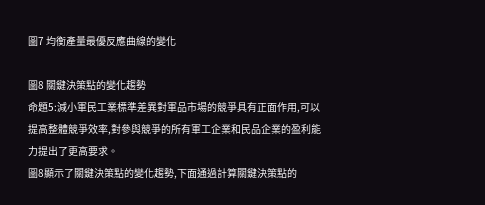圖7 均衡產量最優反應曲線的變化

圖8 關鍵決策點的變化趨勢
命題5:減小軍民工業標準差異對軍品市場的競爭具有正面作用,可以提高整體競爭效率,對參與競爭的所有軍工企業和民品企業的盈利能力提出了更高要求。
圖8顯示了關鍵決策點的變化趨勢,下面通過計算關鍵決策點的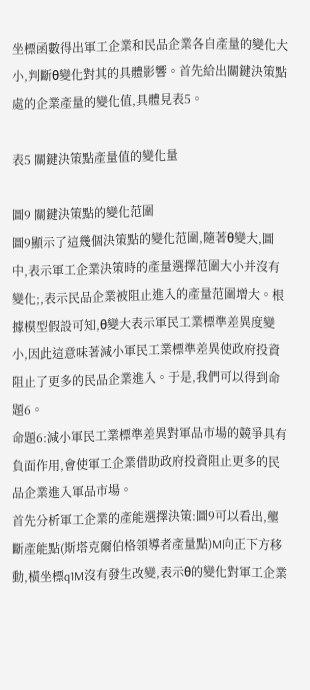坐標函數得出軍工企業和民品企業各自產量的變化大小,判斷θ變化對其的具體影響。首先給出關鍵決策點處的企業產量的變化值,具體見表5。

表5 關鍵決策點產量值的變化量

圖9 關鍵決策點的變化范圍
圖9顯示了這幾個決策點的變化范圍,隨著θ變大,圖中,表示軍工企業決策時的產量選擇范圍大小并沒有變化;,表示民品企業被阻止進入的產量范圍增大。根據模型假設可知,θ變大表示軍民工業標準差異度變小,因此這意味著減小軍民工業標準差異使政府投資阻止了更多的民品企業進入。于是,我們可以得到命題6。
命題6:減小軍民工業標準差異對軍品市場的競爭具有負面作用,會使軍工企業借助政府投資阻止更多的民品企業進入軍品市場。
首先分析軍工企業的產能選擇決策:圖9可以看出,壟斷產能點(斯塔克爾伯格領導者產量點)M向正下方移動,橫坐標q1M沒有發生改變,表示θ的變化對軍工企業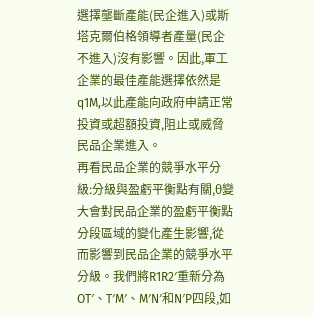選擇壟斷產能(民企進入)或斯塔克爾伯格領導者產量(民企不進入)沒有影響。因此,軍工企業的最佳產能選擇依然是q1M,以此產能向政府申請正常投資或超額投資,阻止或威脅民品企業進入。
再看民品企業的競爭水平分級:分級與盈虧平衡點有關,θ變大會對民品企業的盈虧平衡點分段區域的變化產生影響,從而影響到民品企業的競爭水平分級。我們將R1R2′重新分為OT′、T′M′、M′N′和N′P四段,如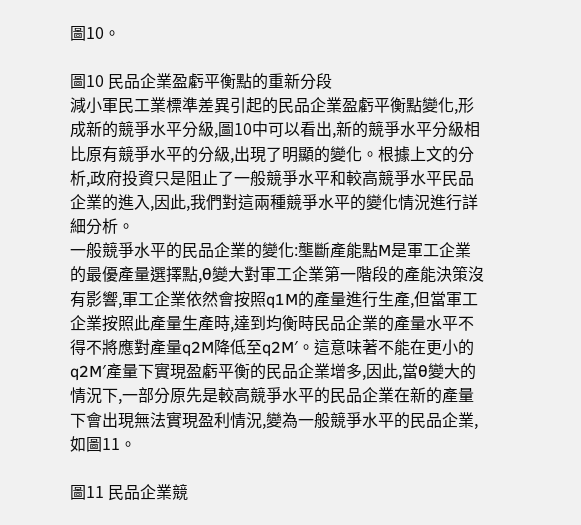圖10。

圖10 民品企業盈虧平衡點的重新分段
減小軍民工業標準差異引起的民品企業盈虧平衡點變化,形成新的競爭水平分級,圖10中可以看出,新的競爭水平分級相比原有競爭水平的分級,出現了明顯的變化。根據上文的分析,政府投資只是阻止了一般競爭水平和較高競爭水平民品企業的進入,因此,我們對這兩種競爭水平的變化情況進行詳細分析。
一般競爭水平的民品企業的變化:壟斷產能點M是軍工企業的最優產量選擇點,θ變大對軍工企業第一階段的產能決策沒有影響,軍工企業依然會按照q1M的產量進行生產,但當軍工企業按照此產量生產時,達到均衡時民品企業的產量水平不得不將應對產量q2M降低至q2M′。這意味著不能在更小的q2M′產量下實現盈虧平衡的民品企業增多,因此,當θ變大的情況下,一部分原先是較高競爭水平的民品企業在新的產量下會出現無法實現盈利情況,變為一般競爭水平的民品企業,如圖11。

圖11 民品企業競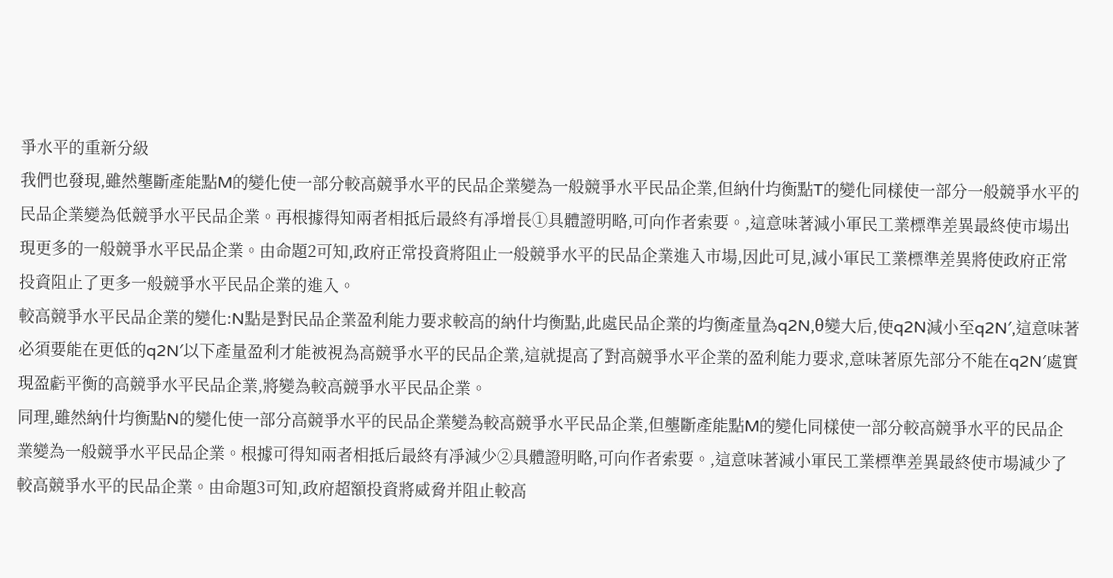爭水平的重新分級
我們也發現,雖然壟斷產能點M的變化使一部分較高競爭水平的民品企業變為一般競爭水平民品企業,但納什均衡點T的變化同樣使一部分一般競爭水平的民品企業變為低競爭水平民品企業。再根據得知兩者相抵后最終有凈增長①具體證明略,可向作者索要。,這意味著減小軍民工業標準差異最終使市場出現更多的一般競爭水平民品企業。由命題2可知,政府正常投資將阻止一般競爭水平的民品企業進入市場,因此可見,減小軍民工業標準差異將使政府正常投資阻止了更多一般競爭水平民品企業的進入。
較高競爭水平民品企業的變化:N點是對民品企業盈利能力要求較高的納什均衡點,此處民品企業的均衡產量為q2N,θ變大后,使q2N減小至q2N′,這意味著必須要能在更低的q2N′以下產量盈利才能被視為高競爭水平的民品企業,這就提高了對高競爭水平企業的盈利能力要求,意味著原先部分不能在q2N′處實現盈虧平衡的高競爭水平民品企業,將變為較高競爭水平民品企業。
同理,雖然納什均衡點N的變化使一部分高競爭水平的民品企業變為較高競爭水平民品企業,但壟斷產能點M的變化同樣使一部分較高競爭水平的民品企業變為一般競爭水平民品企業。根據可得知兩者相抵后最終有凈減少②具體證明略,可向作者索要。,這意味著減小軍民工業標準差異最終使市場減少了較高競爭水平的民品企業。由命題3可知,政府超額投資將威脅并阻止較高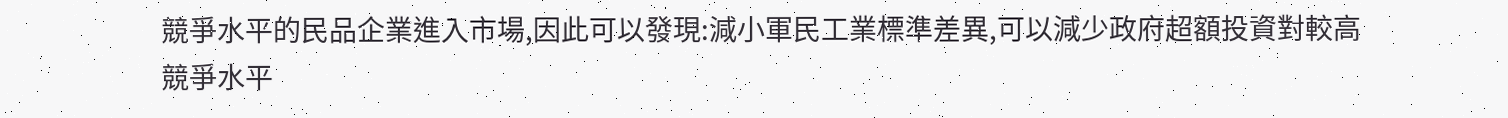競爭水平的民品企業進入市場,因此可以發現:減小軍民工業標準差異,可以減少政府超額投資對較高競爭水平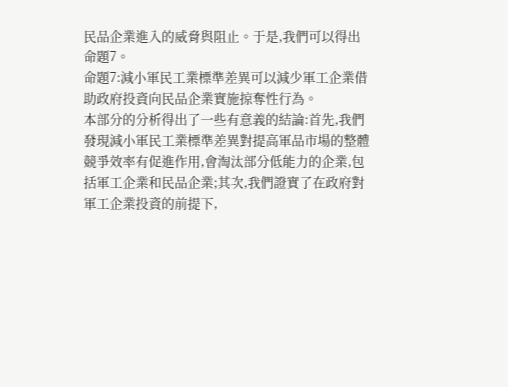民品企業進入的威脅與阻止。于是,我們可以得出命題7。
命題7:減小軍民工業標準差異可以減少軍工企業借助政府投資向民品企業實施掠奪性行為。
本部分的分析得出了一些有意義的結論:首先,我們發現減小軍民工業標準差異對提高軍品市場的整體競爭效率有促進作用,會淘汰部分低能力的企業,包括軍工企業和民品企業;其次,我們證實了在政府對軍工企業投資的前提下,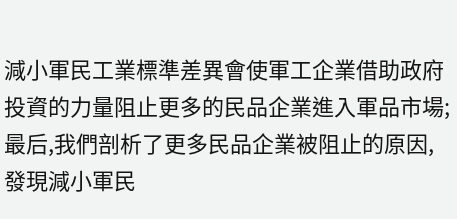減小軍民工業標準差異會使軍工企業借助政府投資的力量阻止更多的民品企業進入軍品市場;最后,我們剖析了更多民品企業被阻止的原因,發現減小軍民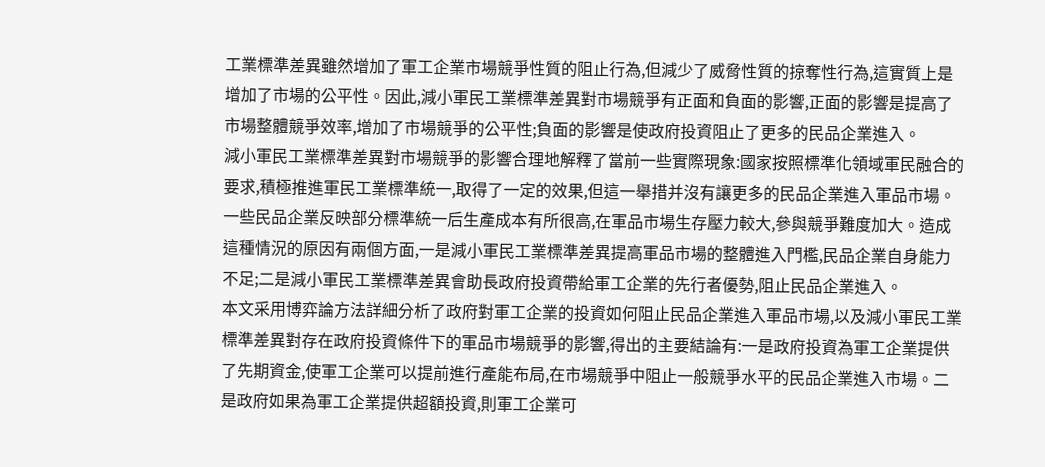工業標準差異雖然增加了軍工企業市場競爭性質的阻止行為,但減少了威脅性質的掠奪性行為,這實質上是增加了市場的公平性。因此,減小軍民工業標準差異對市場競爭有正面和負面的影響,正面的影響是提高了市場整體競爭效率,增加了市場競爭的公平性;負面的影響是使政府投資阻止了更多的民品企業進入。
減小軍民工業標準差異對市場競爭的影響合理地解釋了當前一些實際現象:國家按照標準化領域軍民融合的要求,積極推進軍民工業標準統一,取得了一定的效果,但這一舉措并沒有讓更多的民品企業進入軍品市場。一些民品企業反映部分標準統一后生產成本有所很高,在軍品市場生存壓力較大,參與競爭難度加大。造成這種情況的原因有兩個方面,一是減小軍民工業標準差異提高軍品市場的整體進入門檻,民品企業自身能力不足;二是減小軍民工業標準差異會助長政府投資帶給軍工企業的先行者優勢,阻止民品企業進入。
本文采用博弈論方法詳細分析了政府對軍工企業的投資如何阻止民品企業進入軍品市場,以及減小軍民工業標準差異對存在政府投資條件下的軍品市場競爭的影響,得出的主要結論有:一是政府投資為軍工企業提供了先期資金,使軍工企業可以提前進行產能布局,在市場競爭中阻止一般競爭水平的民品企業進入市場。二是政府如果為軍工企業提供超額投資,則軍工企業可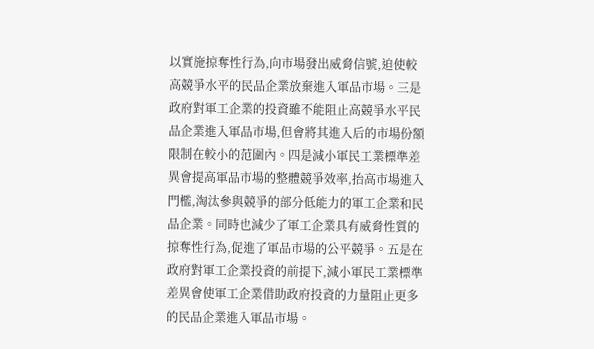以實施掠奪性行為,向市場發出威脅信號,迫使較高競爭水平的民品企業放棄進入軍品市場。三是政府對軍工企業的投資雖不能阻止高競爭水平民品企業進入軍品市場,但會將其進入后的市場份額限制在較小的范圍內。四是減小軍民工業標準差異會提高軍品市場的整體競爭效率,抬高市場進入門檻,淘汰參與競爭的部分低能力的軍工企業和民品企業。同時也減少了軍工企業具有威脅性質的掠奪性行為,促進了軍品市場的公平競爭。五是在政府對軍工企業投資的前提下,減小軍民工業標準差異會使軍工企業借助政府投資的力量阻止更多的民品企業進入軍品市場。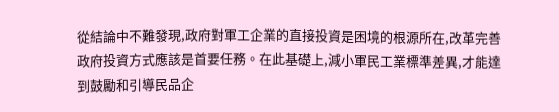從結論中不難發現,政府對軍工企業的直接投資是困境的根源所在,改革完善政府投資方式應該是首要任務。在此基礎上,減小軍民工業標準差異,才能達到鼓勵和引導民品企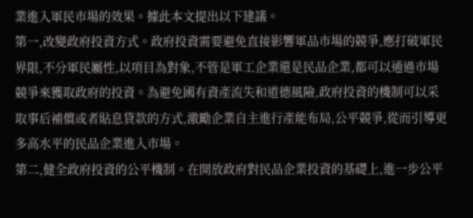業進入軍民市場的效果。據此本文提出以下建議。
第一,改變政府投資方式。政府投資需要避免直接影響軍品市場的競爭,應打破軍民界限,不分軍民屬性,以項目為對象,不管是軍工企業還是民品企業,都可以通過市場競爭來獲取政府的投資。為避免國有資產流失和道德風險,政府投資的機制可以采取事后補償或者貼息貸款的方式,激勵企業自主進行產能布局,公平競爭,從而引導更多高水平的民品企業進入市場。
第二,健全政府投資的公平機制。在開放政府對民品企業投資的基礎上,進一步公平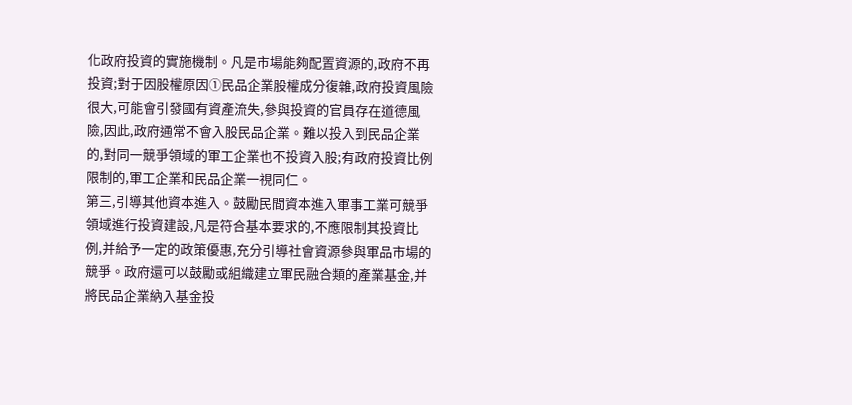化政府投資的實施機制。凡是市場能夠配置資源的,政府不再投資;對于因股權原因①民品企業股權成分復雜,政府投資風險很大,可能會引發國有資產流失,參與投資的官員存在道德風險,因此,政府通常不會入股民品企業。難以投入到民品企業的,對同一競爭領域的軍工企業也不投資入股;有政府投資比例限制的,軍工企業和民品企業一視同仁。
第三,引導其他資本進入。鼓勵民間資本進入軍事工業可競爭領域進行投資建設,凡是符合基本要求的,不應限制其投資比例,并給予一定的政策優惠,充分引導社會資源參與軍品市場的競爭。政府還可以鼓勵或組織建立軍民融合類的產業基金,并將民品企業納入基金投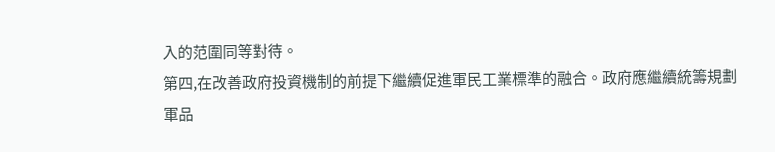入的范圍同等對待。
第四,在改善政府投資機制的前提下繼續促進軍民工業標準的融合。政府應繼續統籌規劃軍品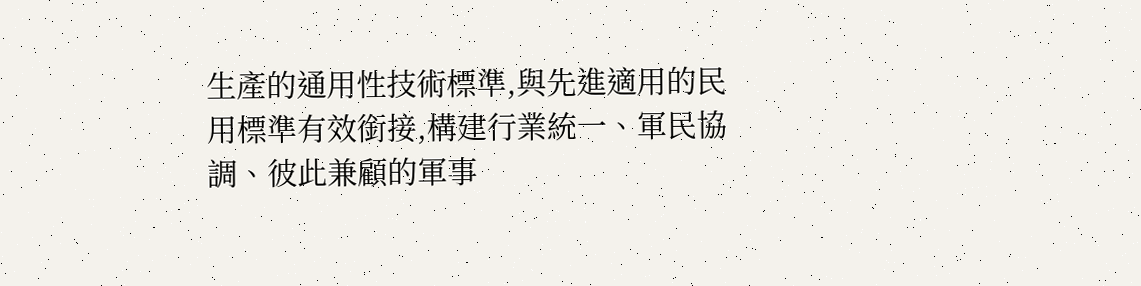生產的通用性技術標準,與先進適用的民用標準有效銜接,構建行業統一、軍民協調、彼此兼顧的軍事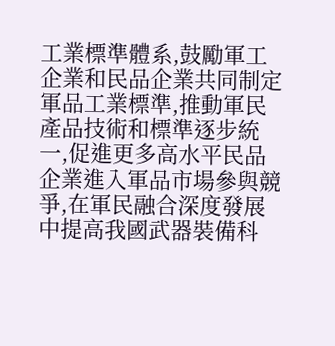工業標準體系,鼓勵軍工企業和民品企業共同制定軍品工業標準,推動軍民產品技術和標準逐步統一,促進更多高水平民品企業進入軍品市場參與競爭,在軍民融合深度發展中提高我國武器裝備科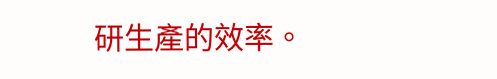研生產的效率。